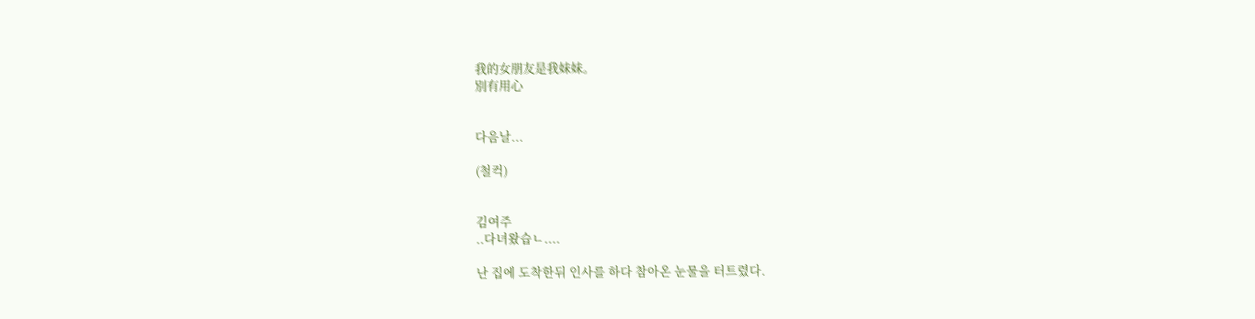我的女朋友是我妹妹。
別有用心


다음날...

(철컥)


김여주
..다녀왔습ㄴ....

난 집에 도착한뒤 인사를 하다 참아온 눈물을 터트렸다.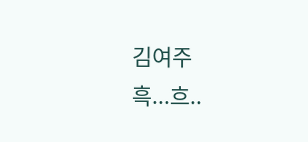김여주
흑...흐..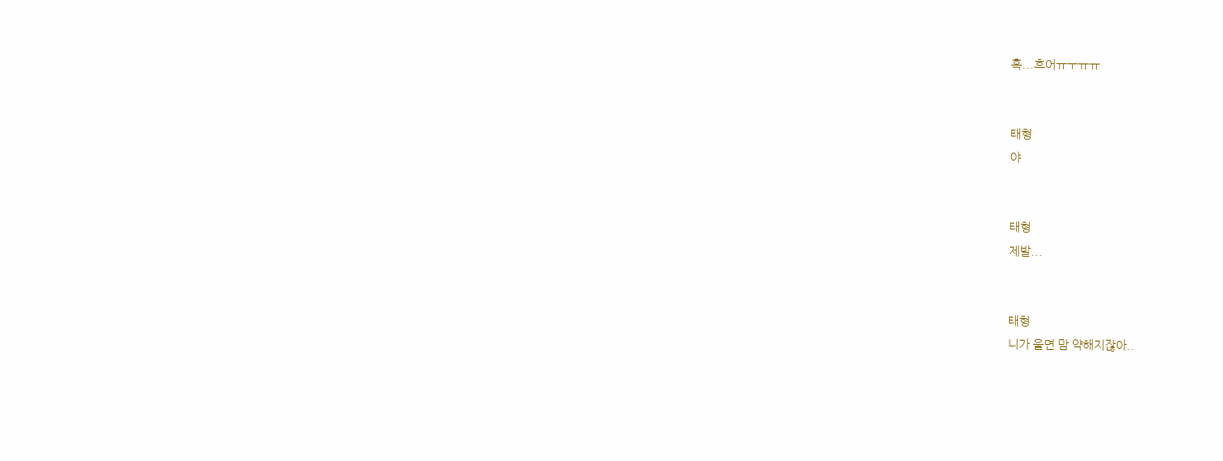흑...흐어ㅠㅜㅠㅠ


태형
야


태형
제발...


태형
니가 울면 맘 약해지잖아..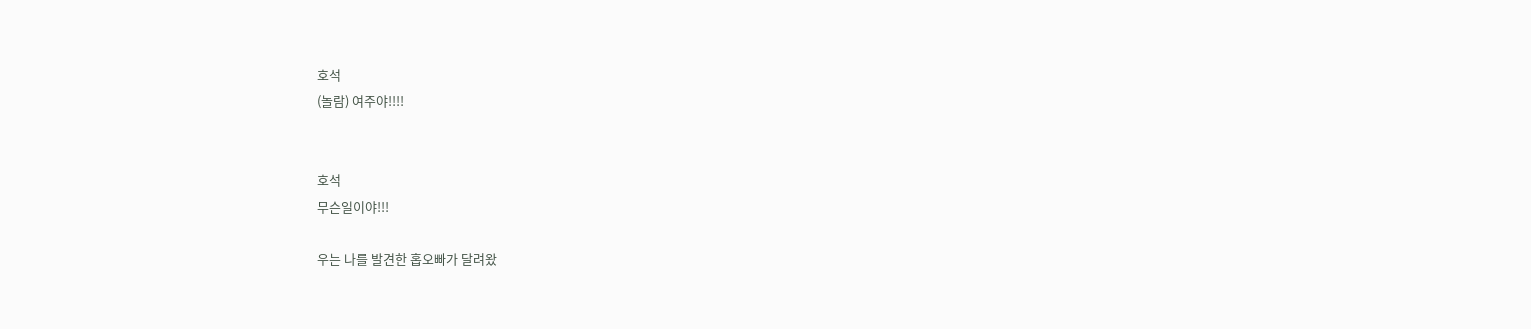호석
(놀람) 여주야!!!!


호석
무슨일이야!!!

우는 나를 발견한 홉오빠가 달려왔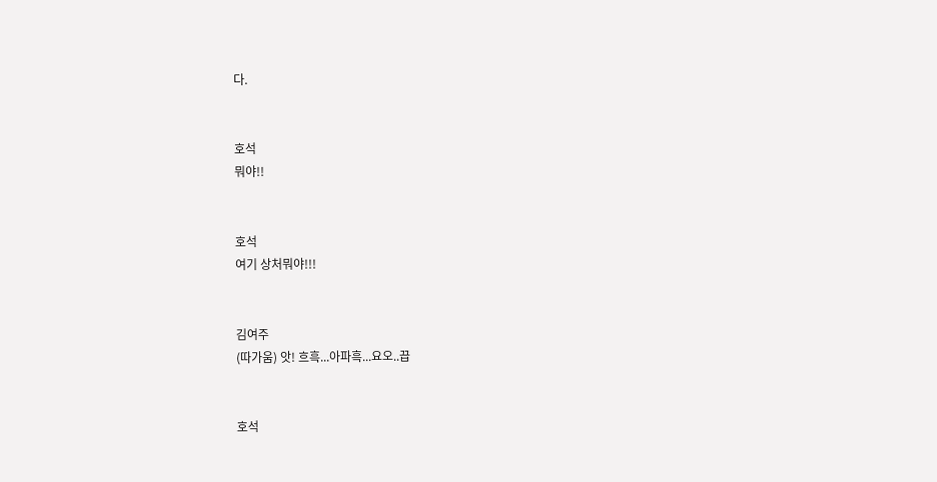다.


호석
뭐야!!


호석
여기 상처뭐야!!!


김여주
(따가움) 앗! 흐흑...아파흑...요오..끕


호석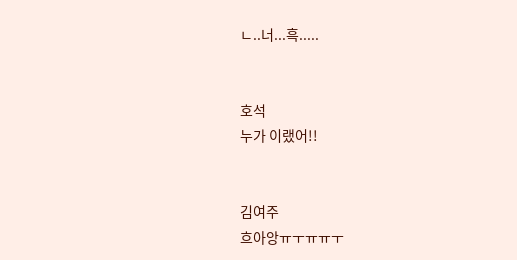ㄴ..너...흑.....


호석
누가 이랬어!!


김여주
흐아앙ㅠㅜㅠㅠㅜ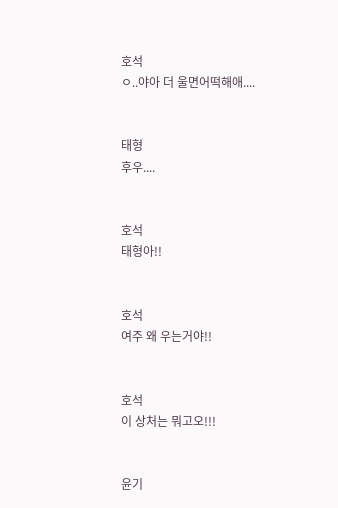호석
ㅇ..야아 더 울면어떡해애....


태형
후우....


호석
태형아!!


호석
여주 왜 우는거야!!


호석
이 상처는 뭐고오!!!


윤기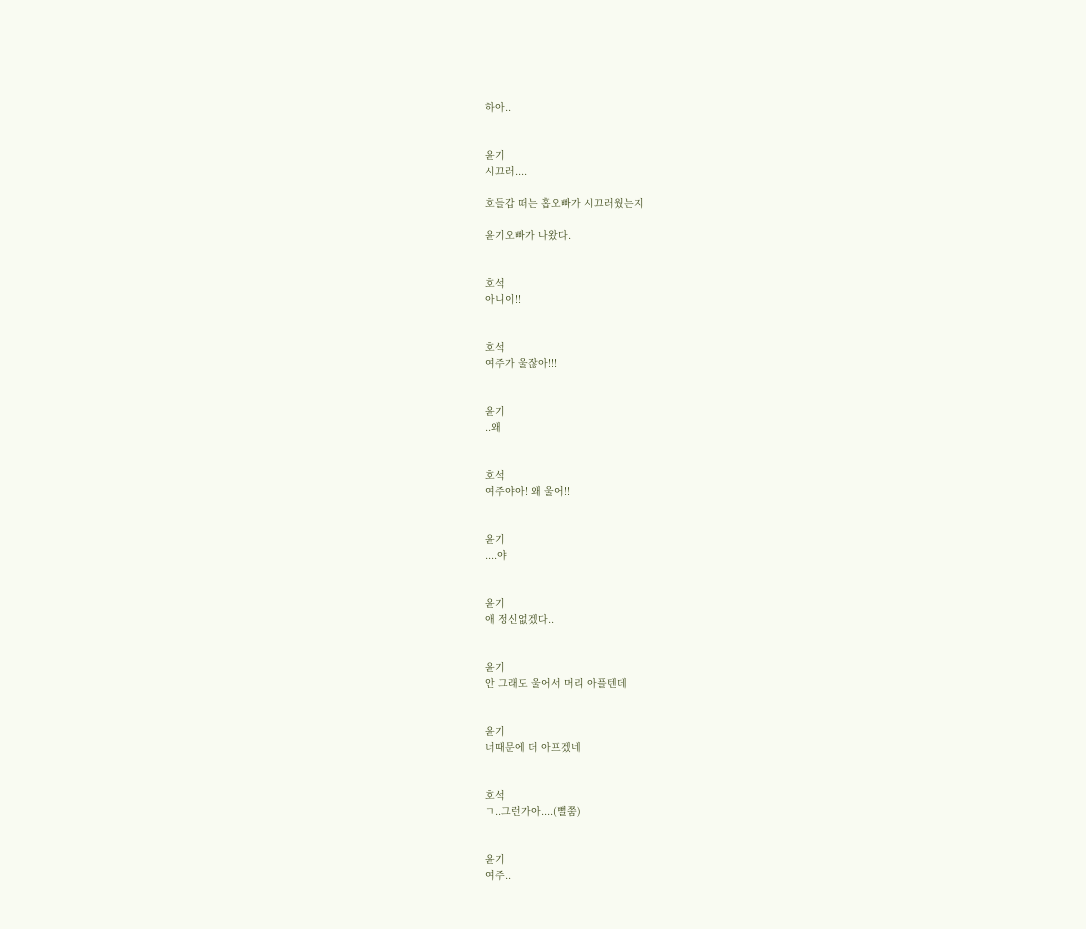하아..


윤기
시끄러....

호들갑 떠는 홉오빠가 시끄러웠는지

윤기오빠가 나왔다.


호석
아니이!!


호석
여주가 울잖아!!!


윤기
..왜


호석
여주야아! 왜 울어!!


윤기
....야


윤기
애 정신없겠다..


윤기
안 그래도 울어서 머리 아플텐데


윤기
너때문에 더 아프겠네


호석
ㄱ..그런가아....(뻘쭘)


윤기
여주..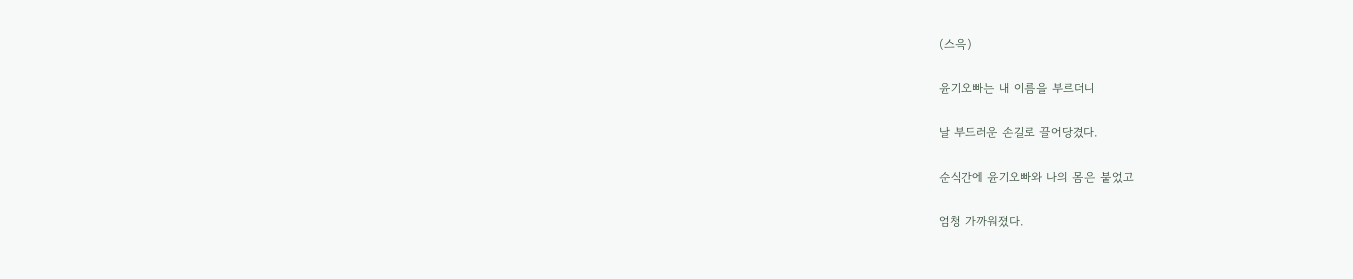(스윽)

윤기오빠는 내 이름을 부르더니

날 부드러운 손길로 끌어당겼다.

순식간에 윤기오빠와 나의 몸은 붙었고

엄청 가까워졌다.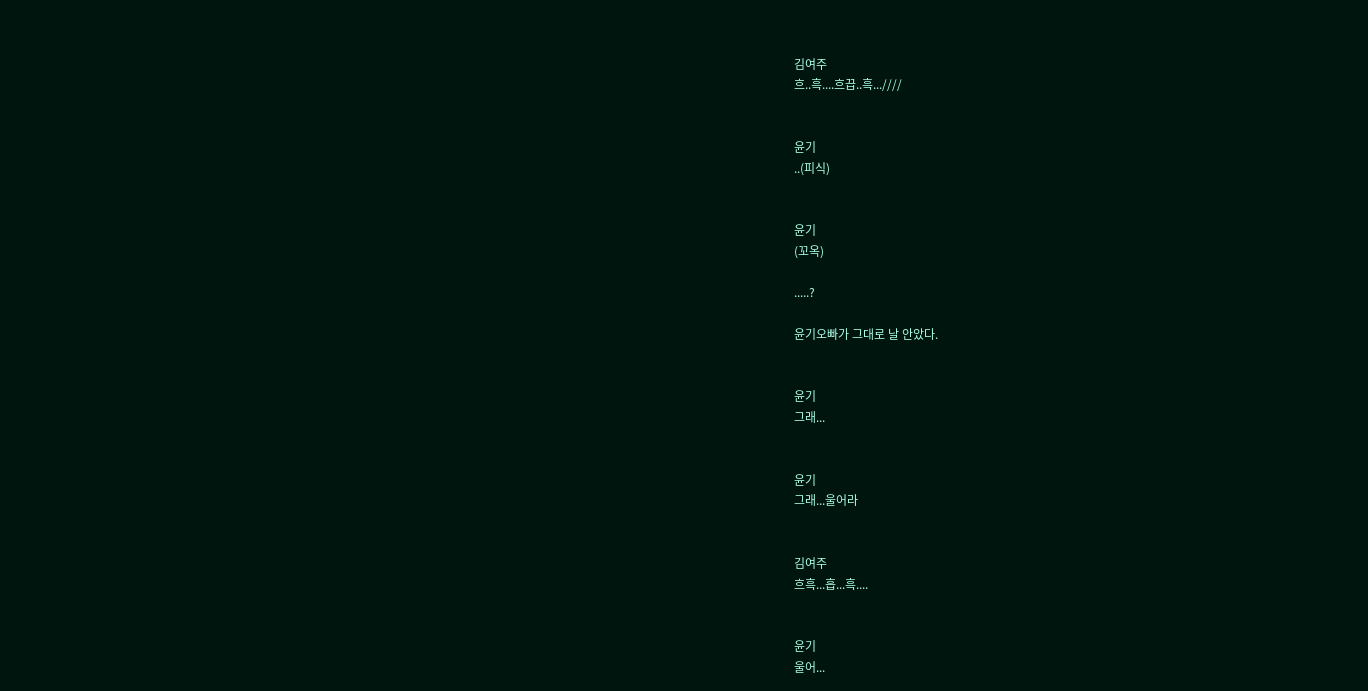김여주
흐..흑....흐끕..흑...////


윤기
..(피식)


윤기
(꼬옥)

.....?

윤기오빠가 그대로 날 안았다.


윤기
그래...


윤기
그래...울어라


김여주
흐흑...흡...흑....


윤기
울어...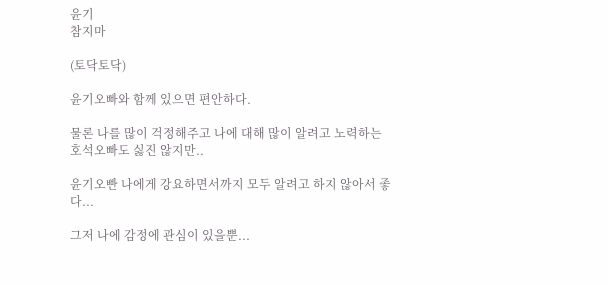윤기
참지마

(토닥토닥)

윤기오빠와 함께 있으면 편안하다.

물론 나를 많이 걱정해주고 나에 대해 많이 알려고 노력하는 호석오빠도 싫진 않지만..

윤기오빤 나에게 강요하면서까지 모두 알려고 하지 않아서 좋다...

그저 나에 감정에 관심이 있을뿐...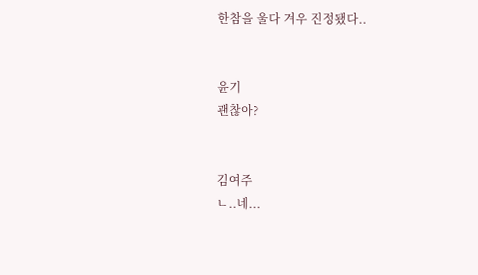한참을 울다 겨우 진정됐다..


윤기
괜찮아?


김여주
ㄴ..네...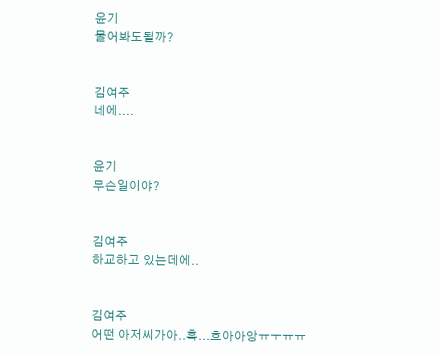윤기
물어봐도될까?


김여주
네에....


윤기
무슨일이야?


김여주
하교하고 있는데에..


김여주
어떤 아저씨가아..흑...흐아아앙ㅠㅜㅠㅠ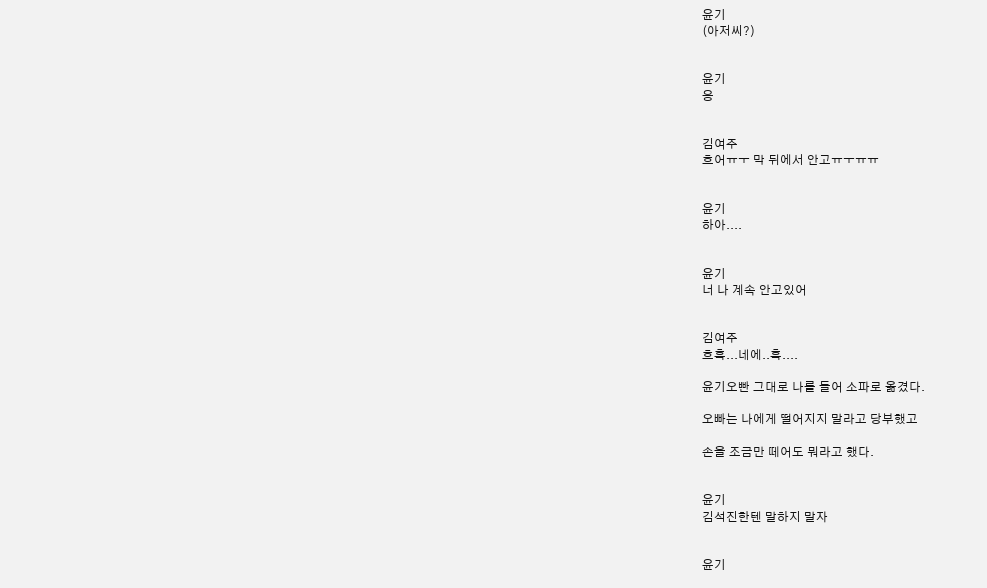윤기
(아저씨?)


윤기
응


김여주
흐어ㅠㅜ 막 뒤에서 안고ㅠㅜㅠㅠ


윤기
하아....


윤기
너 나 계속 안고있어


김여주
흐흑...네에..흑....

윤기오빤 그대로 나를 들어 소파로 옮겼다.

오빠는 나에게 떨어지지 말라고 당부했고

손을 조금만 떼어도 뭐라고 했다.


윤기
김석진한텐 말하지 말자


윤기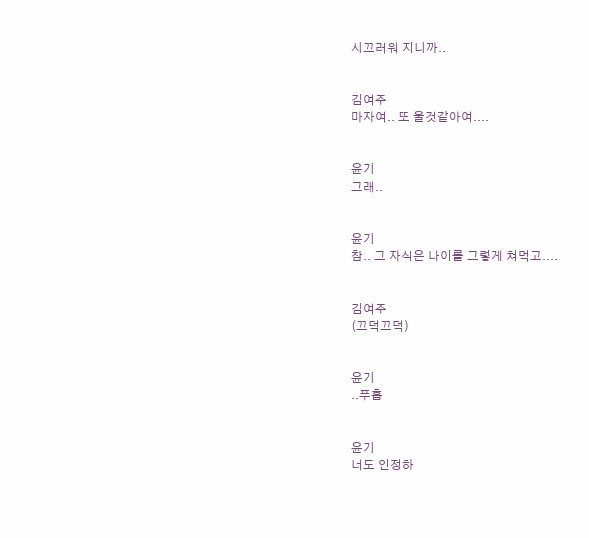시끄러워 지니까..


김여주
마자여.. 또 울것같아여....


윤기
그래..


윤기
참.. 그 자식은 나이를 그렇게 쳐먹고....


김여주
(끄덕끄덕)


윤기
..푸흡


윤기
너도 인정하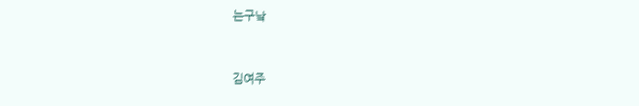는구낰


김여주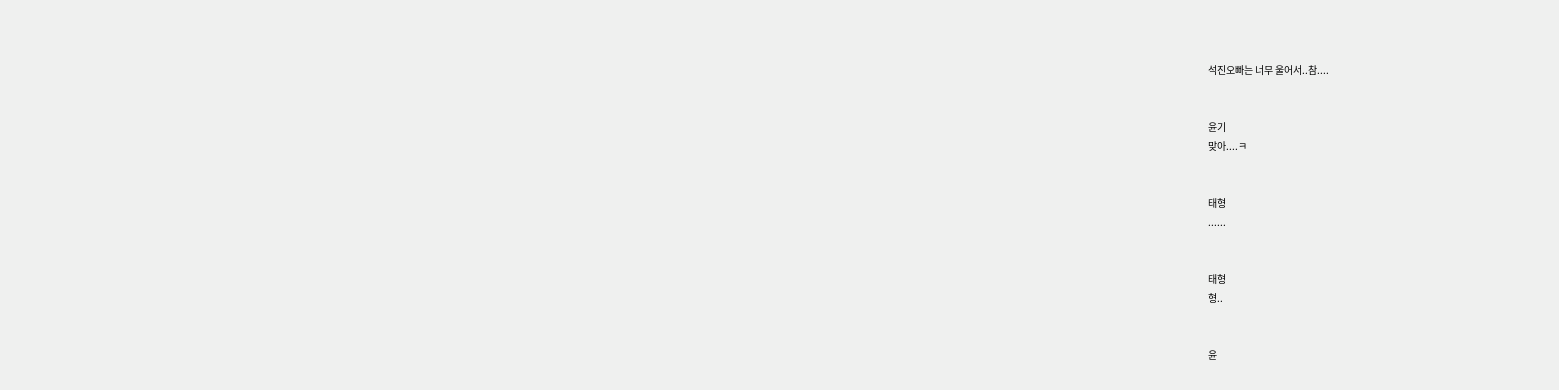석진오빠는 너무 울어서..참....


윤기
맞아....ㅋ


태형
......


태형
형..


윤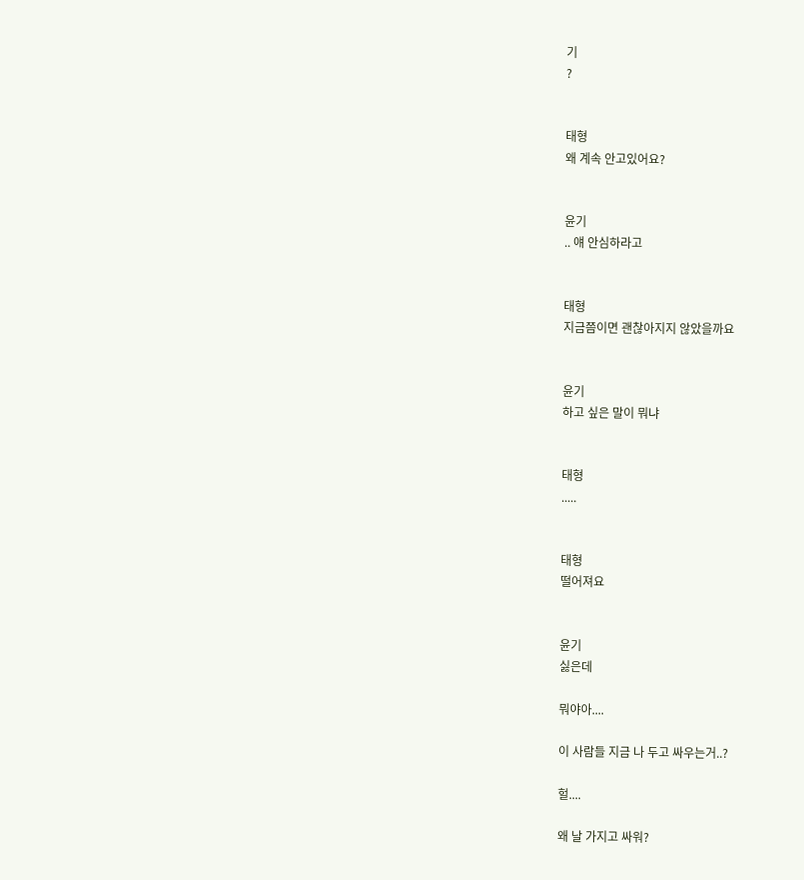기
?


태형
왜 계속 안고있어요?


윤기
.. 얘 안심하라고


태형
지금쯤이면 괜찮아지지 않았을까요


윤기
하고 싶은 말이 뭐냐


태형
.....


태형
떨어져요


윤기
싫은데

뭐야아....

이 사람들 지금 나 두고 싸우는거..?

헐....

왜 날 가지고 싸워?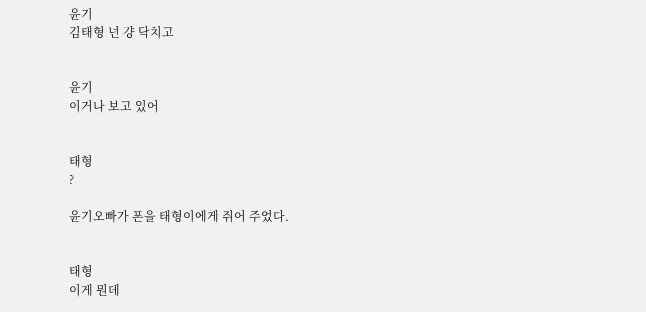윤기
김태형 넌 걍 닥치고


윤기
이거나 보고 있어


태형
?

윤기오빠가 폰을 태형이에게 쥐어 주었다.


태형
이게 뭔데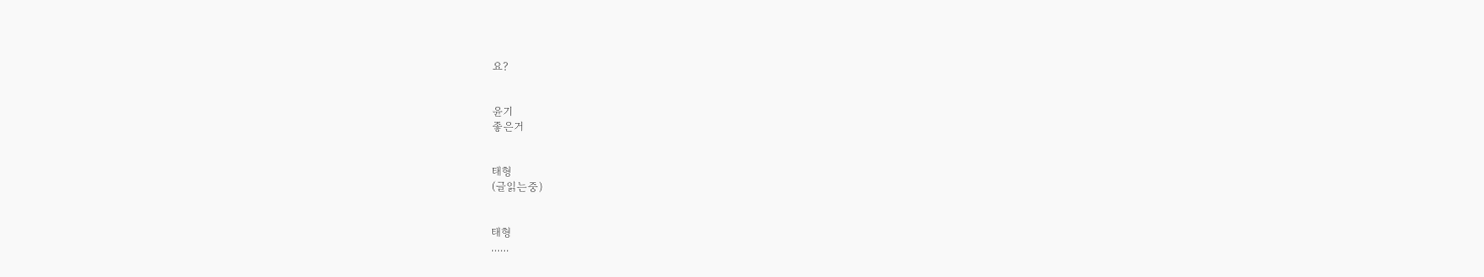요?


윤기
좋은거


태형
(글읽는중)


태형
......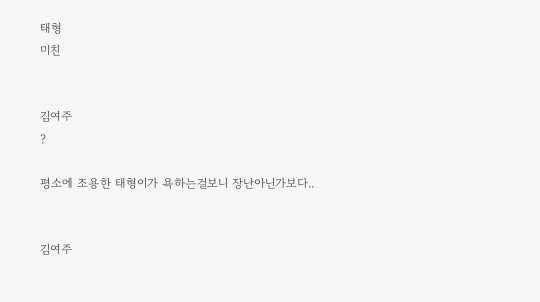태형
미친


김여주
?

평소에 조용한 태형이가 욕하는걸보니 장난아닌가보다..


김여주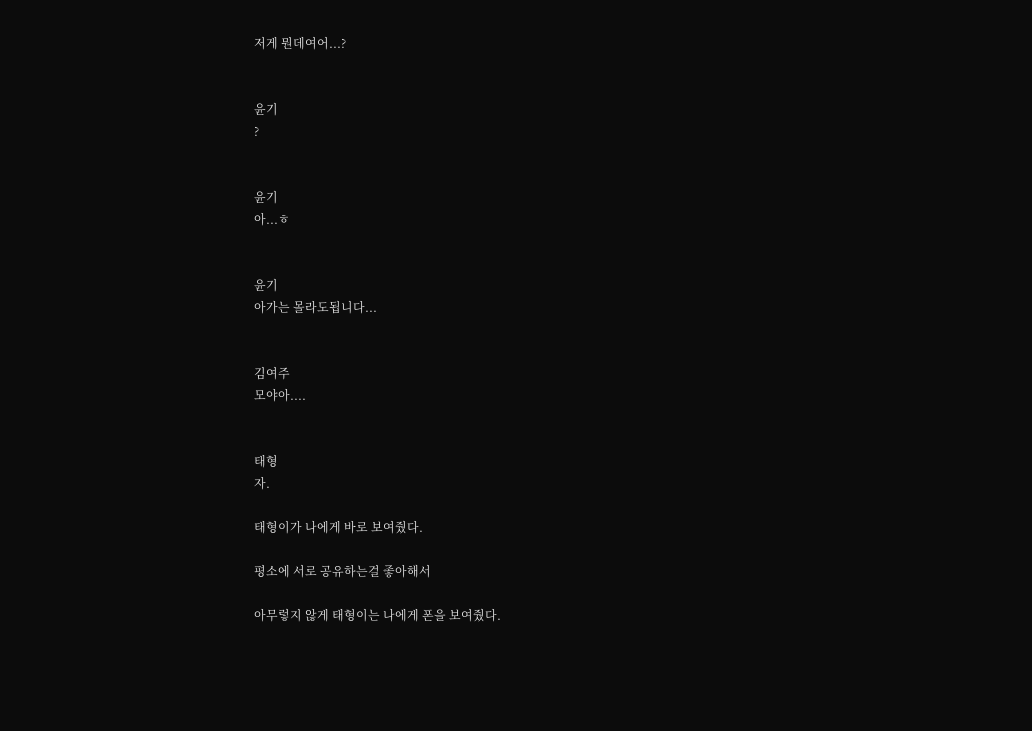저게 뭔데여어...?


윤기
?


윤기
아...ㅎ


윤기
아가는 몰라도됩니다...


김여주
모야아....


태형
자.

태형이가 나에게 바로 보여줬다.

평소에 서로 공유하는걸 좋아해서

아무렇지 않게 태형이는 나에게 폰을 보여줬다.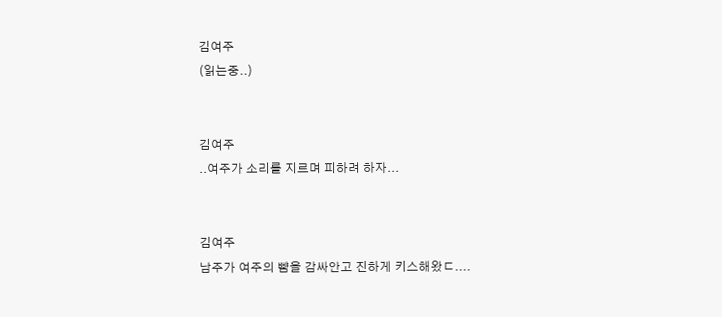김여주
(읽는중..)


김여주
..여주가 소리를 지르며 피하려 하자...


김여주
남주가 여주의 뺨을 감싸안고 진하게 키스해왔ㄷ....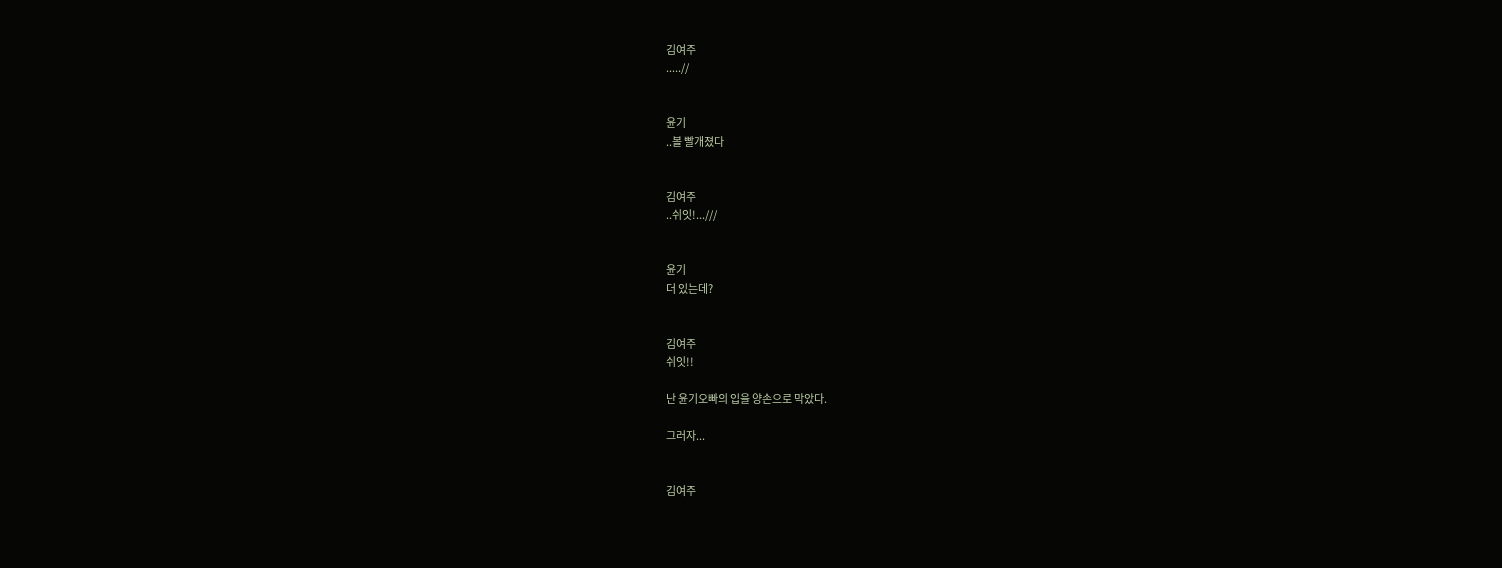김여주
.....//


윤기
..볼 빨개졌다


김여주
..쉬잇!...///


윤기
더 있는데?


김여주
쉬잇!!

난 윤기오빠의 입을 양손으로 막았다.

그러자...


김여주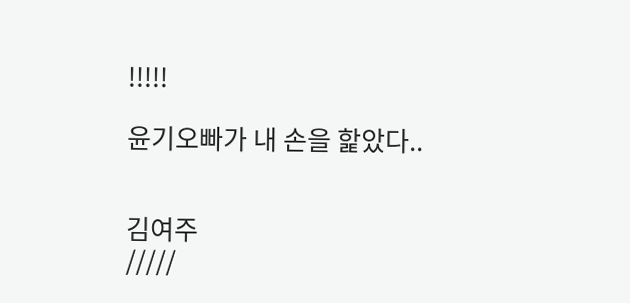!!!!!

윤기오빠가 내 손을 핥았다..


김여주
/////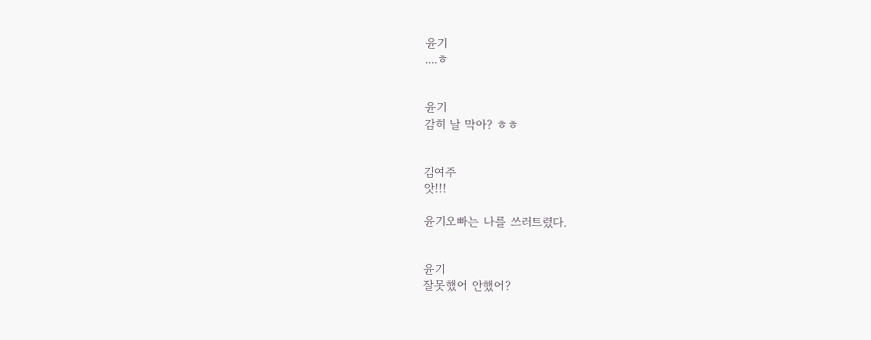윤기
....ㅎ


윤기
감히 날 막아? ㅎㅎ


김여주
앗!!!

윤기오빠는 나를 쓰러트렸다.


윤기
잘못했어 안했어?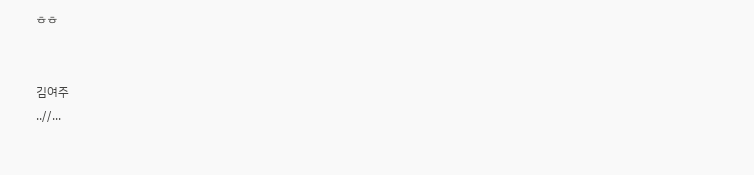ㅎㅎ


김여주
..//...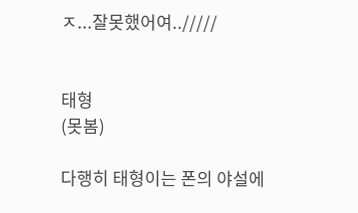ㅈ...잘못했어여../////


태형
(못봄)

다행히 태형이는 폰의 야설에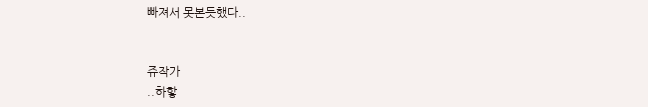빠져서 못본듯했다..


쥬작가
..하핳